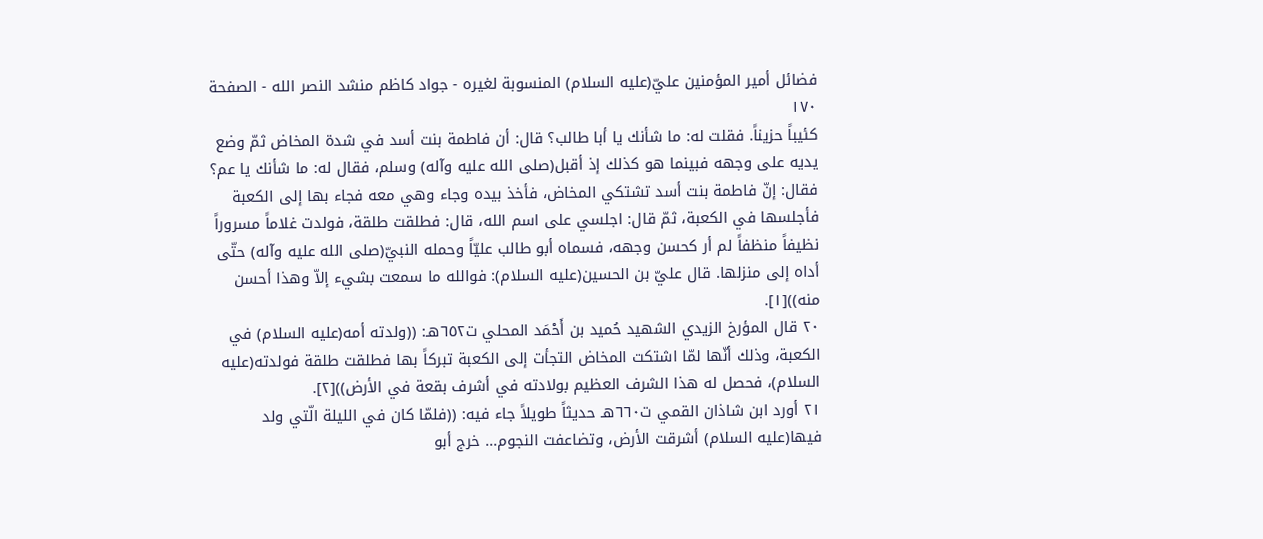فضائل أمير المؤمنين عليّ(عليه السلام) المنسوبة لغيره - جواد كاظم منشد النصر الله - الصفحة ١٧٠
كئيباً حزيناً. فقلت له: ما شأنك يا أبا طالب؟ قال: أن فاطمة بنت أسد في شدة المخاض ثمّ وضع يديه على وجهه فبينما هو كذلك إذ أقبل(صلى الله عليه وآله) وسلم، فقال له: ما شأنك يا عم؟ فقال: إنّ فاطمة بنت أسد تشتكي المخاض، فأخذ بيده وجاء وهي معه فجاء بها إلى الكعبة فأجلسها في الكعبة، ثمّ قال: اجلسي على اسم الله، قال: فطلقت طلقة، فولدت غلاماً مسروراً نظيفاً منظفاً لم أر كحسن وجهه، فسماه أبو طالب عليّاً وحمله النبيّ(صلى الله عليه وآله) حتّى أداه إلى منزلها. قال عليّ بن الحسين(عليه السلام): فوالله ما سمعت بشيء إلاّ وهذا أحسن منه))[١].
٢٠ قال المؤرخ الزيدي الشهيد حُميد بن أَحْمَد المحلي ت٦٥٢هـ: ((ولدته أمه(عليه السلام) في الكعبة، وذلك أنّها لمّا اشتكت المخاض التجأت إلى الكعبة تبركاً بها فطلقت طلقة فولدته(عليه السلام)، فحصل له هذا الشرف العظيم بولادته في أشرف بقعة في الأرض))[٢].
٢١ أورد ابن شاذان القمي ت٦٦٠هـ حديثاً طويلاً جاء فيه: ((فلمّا كان في الليلة الّتي ولد فيها(عليه السلام) أشرقت الأرض، وتضاعفت النجوم... خرج أبو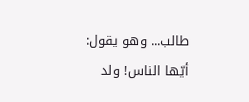طالب... وهو يقول: أيّها الناس! ولد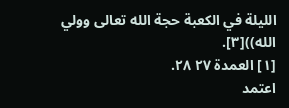الليلة في الكعبة حجة الله تعالى وولي الله))[٣].
[١] العمدة ٢٧ ٢٨.
اعتمد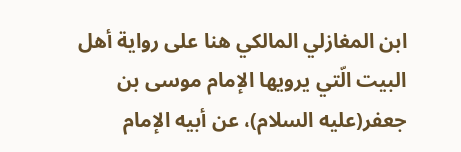ابن المغازلي المالكي هنا على رواية أهل البيت الّتي يرويها الإمام موسى بن جعفر(عليه السلام)، عن أبيه الإمام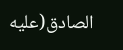الصادق(عليه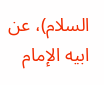السلام)، عن ابيه الإمام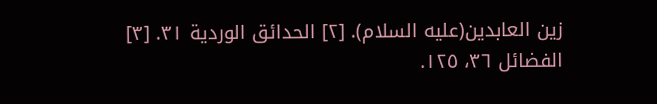زين العابدين(عليه السلام). [٢] الحدائق الوردية ٣١. [٣] الفضائل ٣٦، ١٢٥.